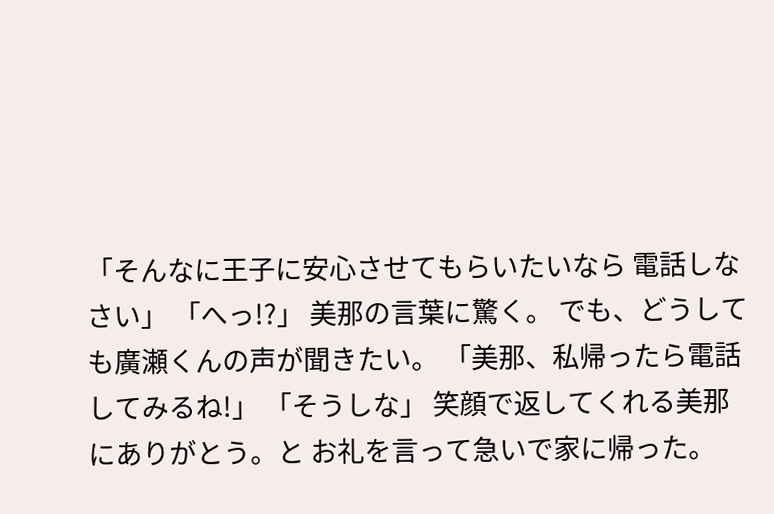「そんなに王子に安心させてもらいたいなら 電話しなさい」 「へっ!?」 美那の言葉に驚く。 でも、どうしても廣瀬くんの声が聞きたい。 「美那、私帰ったら電話してみるね!」 「そうしな」 笑顔で返してくれる美那にありがとう。と お礼を言って急いで家に帰った。